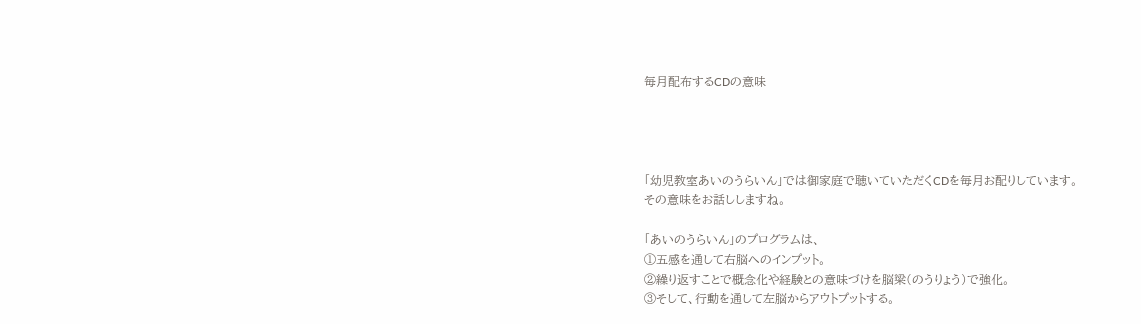毎月配布するCDの意味




「幼児教室あいのうらいん」では御家庭で聴いていただくCDを毎月お配りしています。
その意味をお話ししますね。

「あいのうらいん」のプログラムは、
①五感を通して右脳へのインプット。
②繰り返すことで概念化や経験との意味づけを脳梁(のうりょう)で強化。
③そして、行動を通して左脳からアウトプットする。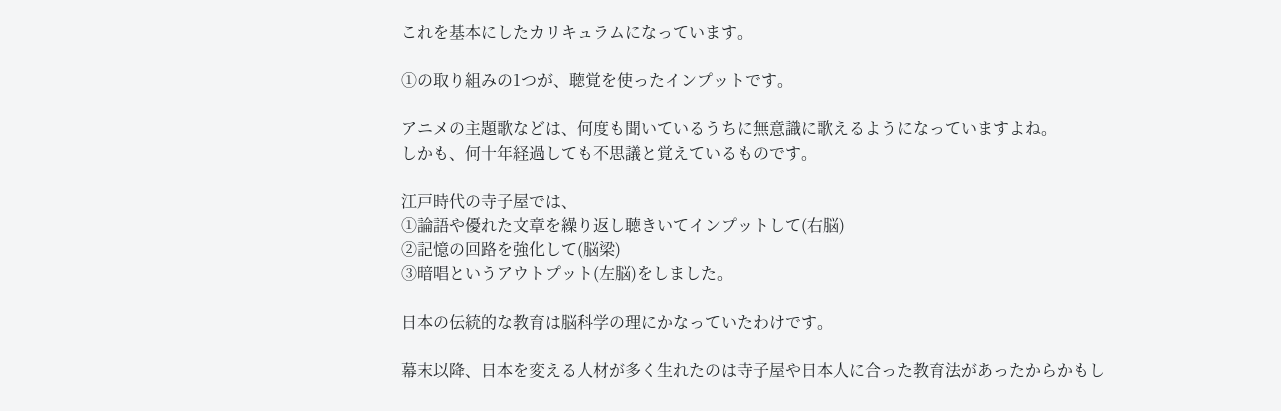これを基本にしたカリキュラムになっています。

①の取り組みの1つが、聴覚を使ったインプットです。

アニメの主題歌などは、何度も聞いているうちに無意識に歌えるようになっていますよね。
しかも、何十年経過しても不思議と覚えているものです。

江戸時代の寺子屋では、
①論語や優れた文章を繰り返し聴きいてインプットして(右脳)
②記憶の回路を強化して(脳梁)
③暗唱というアウトプット(左脳)をしました。

日本の伝統的な教育は脳科学の理にかなっていたわけです。

幕末以降、日本を変える人材が多く生れたのは寺子屋や日本人に合った教育法があったからかもし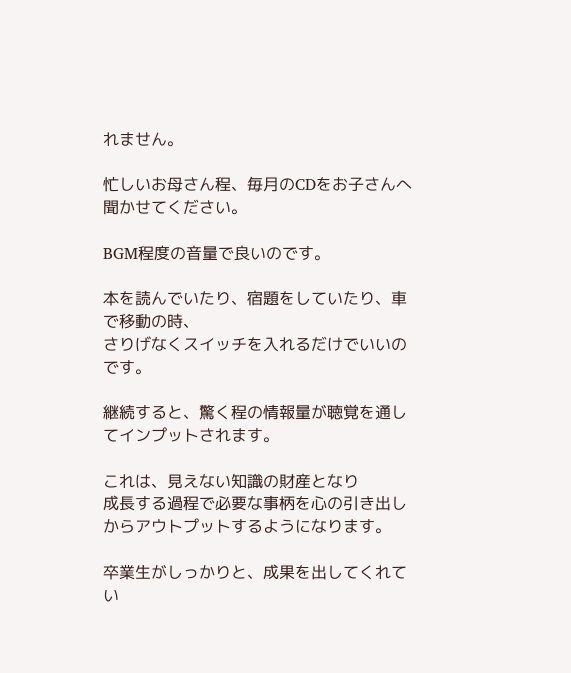れません。

忙しいお母さん程、毎月のCDをお子さんへ聞かせてください。

BGM程度の音量で良いのです。

本を読んでいたり、宿題をしていたり、車で移動の時、
さりげなくスイッチを入れるだけでいいのです。

継続すると、驚く程の情報量が聴覚を通してインプットされます。

これは、見えない知識の財産となり
成長する過程で必要な事柄を心の引き出しからアウトプットするようになります。

卒業生がしっかりと、成果を出してくれてい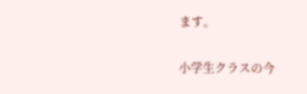ます。

小学生クラスの今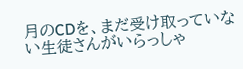月のCDを、まだ受け取っていない生徒さんがいらっしゃ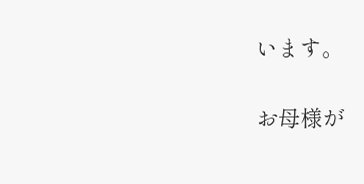います。

お母様が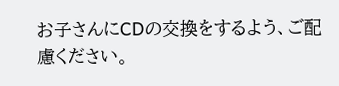お子さんにCDの交換をするよう、ご配慮ください。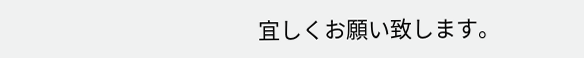宜しくお願い致します。